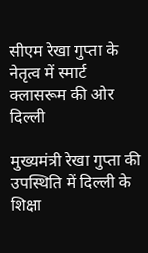सीएम रेखा गुप्ता के नेतृत्व में स्मार्ट क्लासरूम की ओर दिल्ली

मुख्यमंत्री रेखा गुप्ता की उपस्थिति में दिल्ली के शिक्षा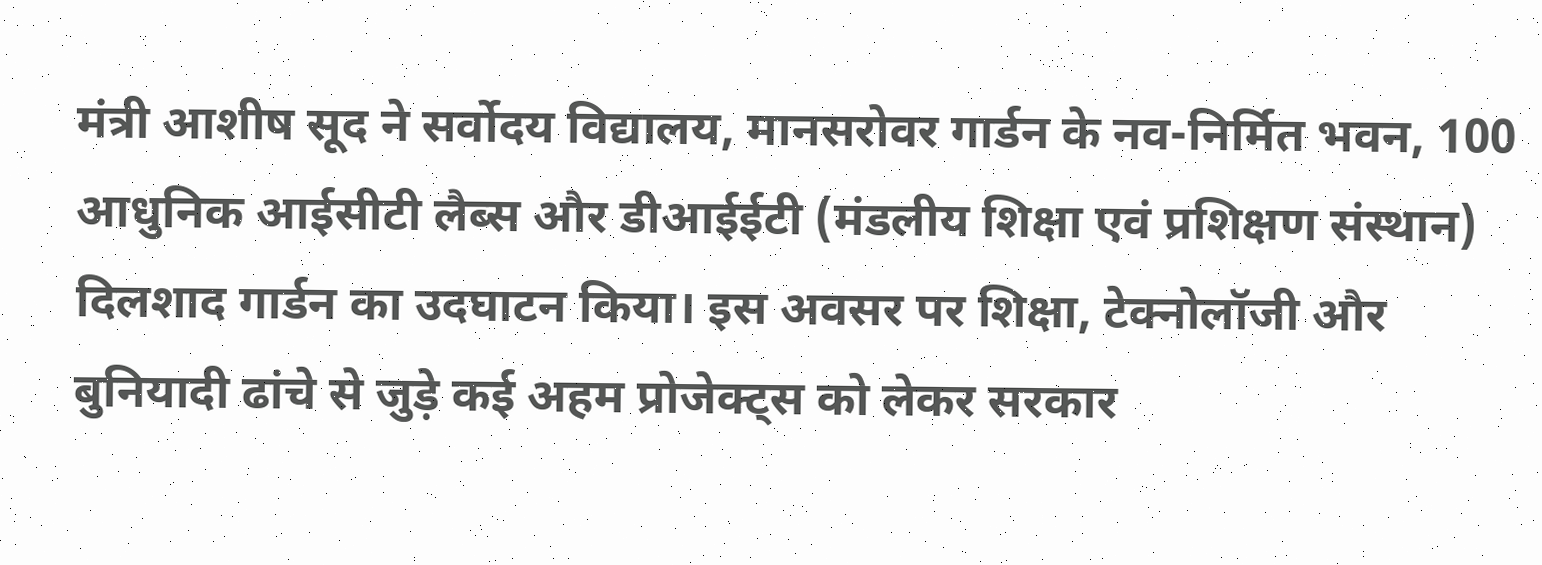मंत्री आशीष सूद ने सर्वोदय विद्यालय, मानसरोवर गार्डन के नव-निर्मित भवन, 100 आधुनिक आईसीटी लैब्स और डीआईईटी (मंडलीय शिक्षा एवं प्रशिक्षण संस्थान)  दिलशाद गार्डन का उदघाटन किया। इस अवसर पर शिक्षा, टेक्नोलॉजी और बुनियादी ढांचे से जुड़े कई अहम प्रोजेक्ट्स को लेकर सरकार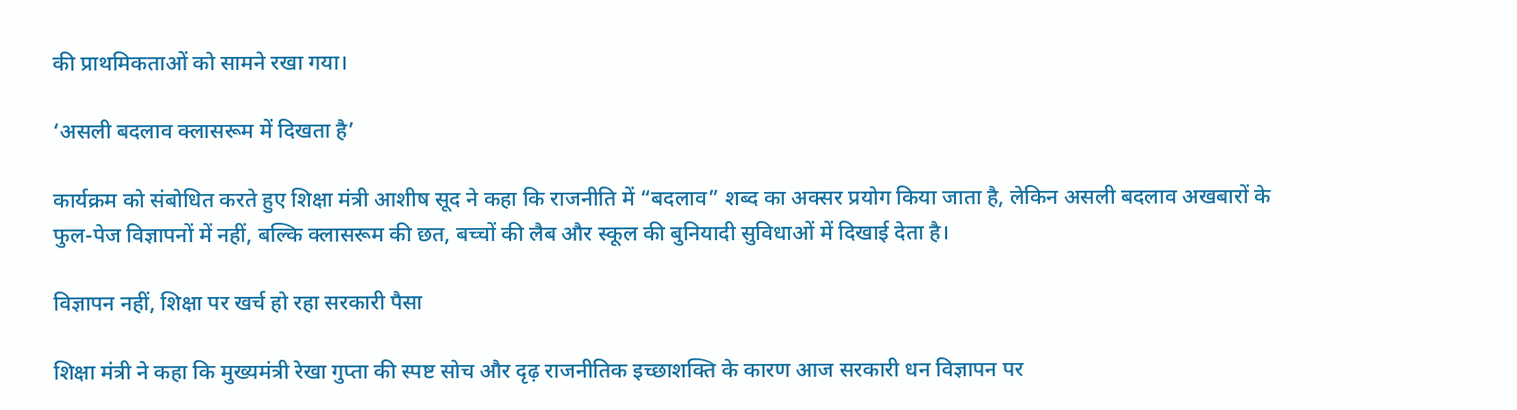की प्राथमिकताओं को सामने रखा गया।

‘असली बदलाव क्लासरूम में दिखता है’

कार्यक्रम को संबोधित करते हुए शिक्षा मंत्री आशीष सूद ने कहा कि राजनीति में “बदलाव” शब्द का अक्सर प्रयोग किया जाता है, लेकिन असली बदलाव अखबारों के फुल-पेज विज्ञापनों में नहीं, बल्कि क्लासरूम की छत, बच्चों की लैब और स्कूल की बुनियादी सुविधाओं में दिखाई देता है।

विज्ञापन नहीं, शिक्षा पर खर्च हो रहा सरकारी पैसा

शिक्षा मंत्री ने कहा कि मुख्यमंत्री रेखा गुप्ता की स्पष्ट सोच और दृढ़ राजनीतिक इच्छाशक्ति के कारण आज सरकारी धन विज्ञापन पर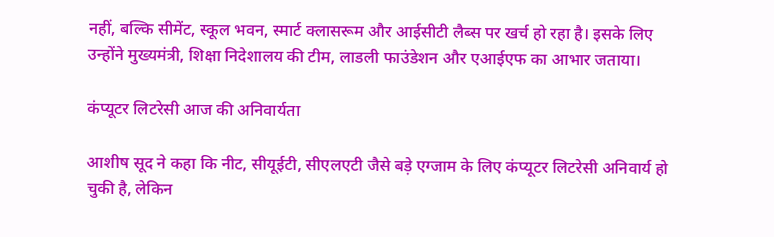नहीं, बल्कि सीमेंट, स्कूल भवन, स्मार्ट क्लासरूम और आईसीटी लैब्स पर खर्च हो रहा है। इसके लिए उन्होंने मुख्यमंत्री, शिक्षा निदेशालय की टीम, लाडली फाउंडेशन और एआईएफ का आभार जताया।

कंप्यूटर लिटरेसी आज की अनिवार्यता

आशीष सूद ने कहा कि नीट, सीयूईटी, सीएलएटी जैसे बड़े एग्जाम के लिए कंप्यूटर लिटरेसी अनिवार्य हो चुकी है, लेकिन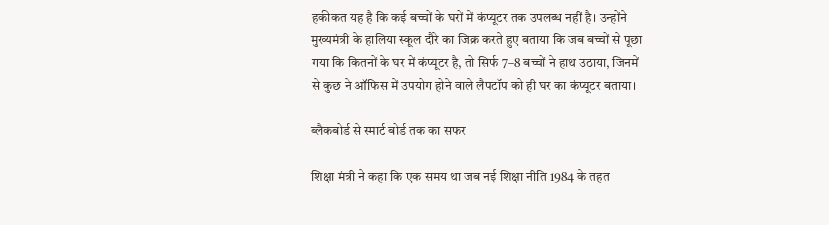हकीकत यह है कि कई बच्चों के घरों में कंप्यूटर तक उपलब्ध नहीं है। उन्होंने मुख्यमंत्री के हालिया स्कूल दौरे का जिक्र करते हुए बताया कि जब बच्चों से पूछा गया कि कितनों के घर में कंप्यूटर है, तो सिर्फ 7–8 बच्चों ने हाथ उठाया, जिनमें से कुछ ने ऑफिस में उपयोग होने वाले लैपटॉप को ही घर का कंप्यूटर बताया।

ब्लैकबोर्ड से स्मार्ट बोर्ड तक का सफर

शिक्षा मंत्री ने कहा कि एक समय था जब नई शिक्षा नीति 1984 के तहत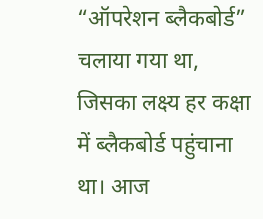“ऑपरेशन ब्लैकबोर्ड” चलाया गया था, जिसका लक्ष्य हर कक्षा में ब्लैकबोर्ड पहुंचाना था। आज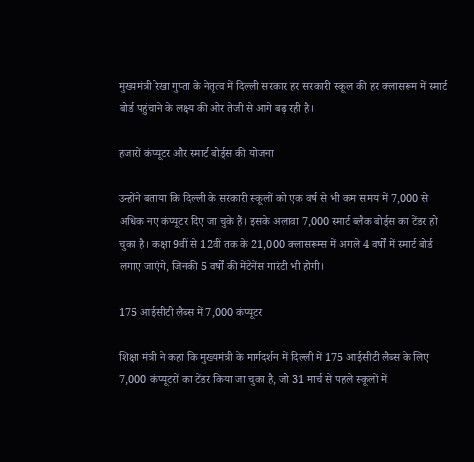मुख्यमंत्री रेखा गुप्ता के नेतृत्व में दिल्ली सरकार हर सरकारी स्कूल की हर क्लासरूम में स्मार्ट बोर्ड पहुंचाने के लक्ष्य की ओर तेजी से आगे बढ़ रही है।

हजारों कंप्यूटर और स्मार्ट बोर्ड्स की योजना

उन्होंने बताया कि दिल्ली के सरकारी स्कूलों को एक वर्ष से भी कम समय में 7,000 से अधिक नए कंप्यूटर दिए जा चुके हैं। इसके अलावा 7,000 स्मार्ट ब्लैक बोर्ड्स का टेंडर हो चुका है। कक्षा 9वीं से 12वीं तक के 21,000 क्लासरूम्स में अगले 4 वर्षों में स्मार्ट बोर्ड लगाए जाएंगे, जिनकी 5 वर्षों की मेंटेनेंस गारंटी भी होगी।

175 आईसीटी लैब्स में 7,000 कंप्यूटर

शिक्षा मंत्री ने कहा कि मुख्यमंत्री के मार्गदर्शन में दिल्ली में 175 आईसीटी लैब्स के लिए 7,000 कंप्यूटरों का टेंडर किया जा चुका है, जो 31 मार्च से पहले स्कूलों में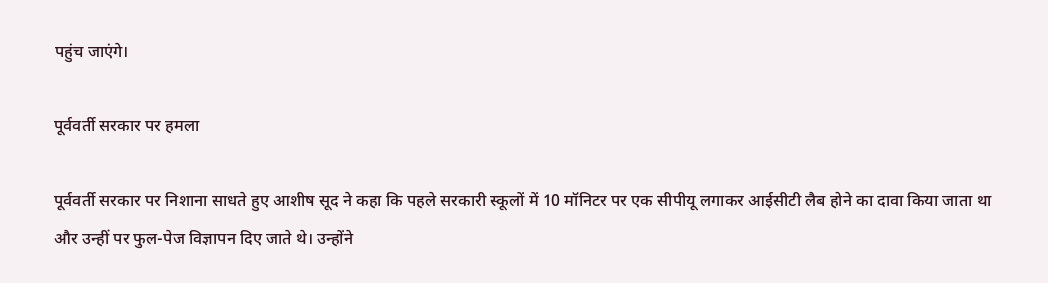पहुंच जाएंगे।

पूर्ववर्ती सरकार पर हमला

पूर्ववर्ती सरकार पर निशाना साधते हुए आशीष सूद ने कहा कि पहले सरकारी स्कूलों में 10 मॉनिटर पर एक सीपीयू लगाकर आईसीटी लैब होने का दावा किया जाता था और उन्हीं पर फुल-पेज विज्ञापन दिए जाते थे। उन्होंने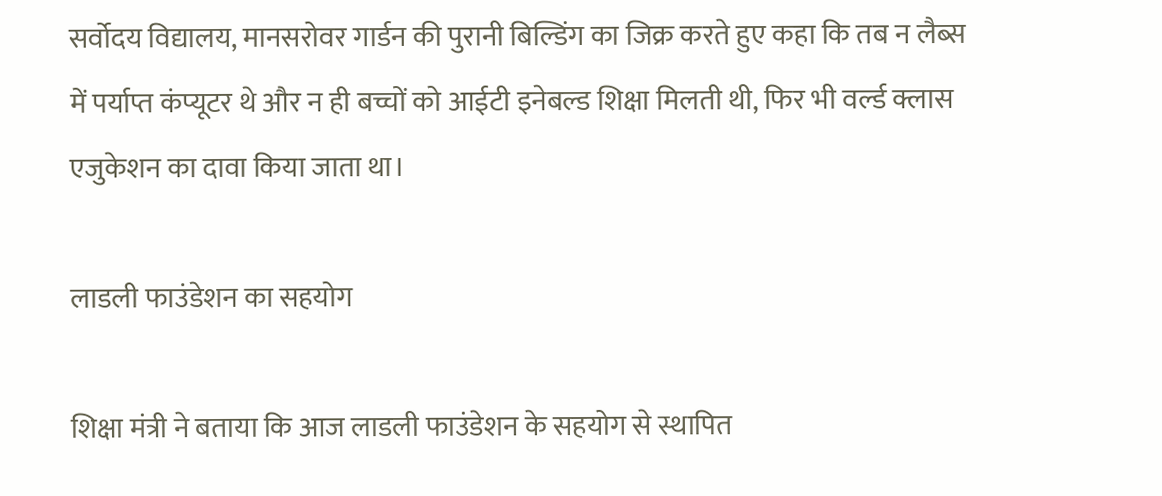सर्वोदय विद्यालय, मानसरोवर गार्डन की पुरानी बिल्डिंग का जिक्र करते हुए कहा कि तब न लैब्स में पर्याप्त कंप्यूटर थे और न ही बच्चों को आईटी इनेबल्ड शिक्षा मिलती थी, फिर भी वर्ल्ड क्लास एजुकेशन का दावा किया जाता था।

लाडली फाउंडेशन का सहयोग

शिक्षा मंत्री ने बताया कि आज लाडली फाउंडेशन के सहयोग से स्थापित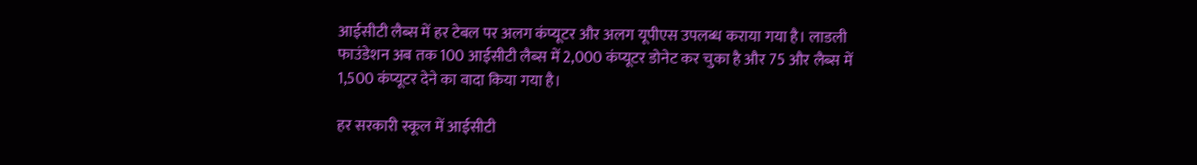आईसीटी लैब्स में हर टेबल पर अलग कंप्यूटर और अलग यूपीएस उपलब्ध कराया गया है। लाडली फाउंडेशन अब तक 100 आईसीटी लैब्स में 2,000 कंप्यूटर डोनेट कर चुका है और 75 और लैब्स में 1,500 कंप्यूटर देने का वादा किया गया है।

हर सरकारी स्कूल में आईसीटी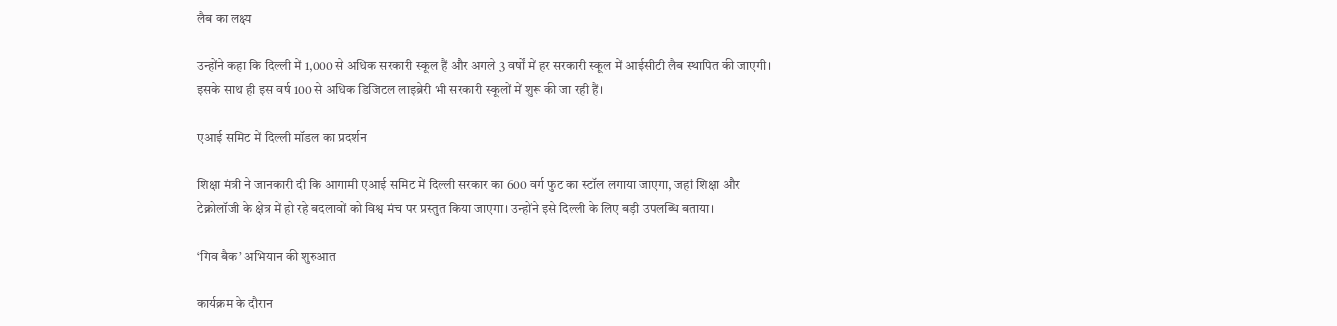लैब का लक्ष्य

उन्होंने कहा कि दिल्ली में 1,000 से अधिक सरकारी स्कूल हैं और अगले 3 वर्षों में हर सरकारी स्कूल में आईसीटी लैब स्थापित की जाएगी। इसके साथ ही इस वर्ष 100 से अधिक डिजिटल लाइब्रेरी भी सरकारी स्कूलों में शुरू की जा रही हैं।

एआई समिट में दिल्ली मॉडल का प्रदर्शन

शिक्षा मंत्री ने जानकारी दी कि आगामी एआई समिट में दिल्ली सरकार का 600 वर्ग फुट का स्टॉल लगाया जाएगा, जहां शिक्षा और टेक्नोलॉजी के क्षेत्र में हो रहे बदलावों को विश्व मंच पर प्रस्तुत किया जाएगा। उन्होंने इसे दिल्ली के लिए बड़ी उपलब्धि बताया।

‘गिव बैक’ अभियान की शुरुआत

कार्यक्रम के दौरान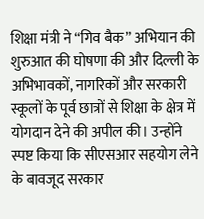शिक्षा मंत्री ने “गिव बैक” अभियान की शुरुआत की घोषणा की और दिल्ली के अभिभावकों, नागरिकों और सरकारी स्कूलों के पूर्व छात्रों से शिक्षा के क्षेत्र में योगदान देने की अपील की। उन्होंने स्पष्ट किया कि सीएसआर सहयोग लेने के बावजूद सरकार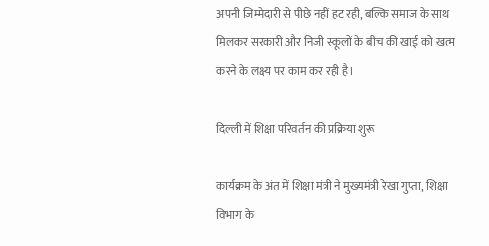अपनी जिम्मेदारी से पीछे नहीं हट रही, बल्कि समाज के साथ मिलकर सरकारी और निजी स्कूलों के बीच की खाई को खत्म करने के लक्ष्य पर काम कर रही है।

दिल्ली में शिक्षा परिवर्तन की प्रक्रिया शुरू

कार्यक्रम के अंत में शिक्षा मंत्री ने मुख्यमंत्री रेखा गुप्ता, शिक्षा विभाग के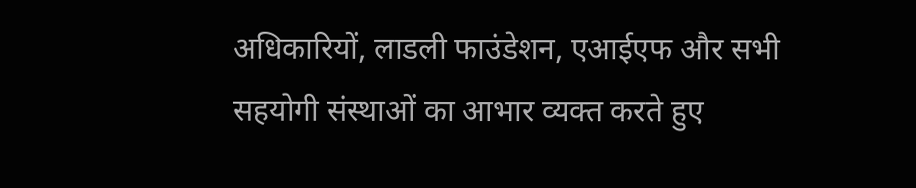अधिकारियों, लाडली फाउंडेशन, एआईएफ और सभी सहयोगी संस्थाओं का आभार व्यक्त करते हुए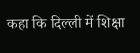कहा कि दिल्ली में शिक्षा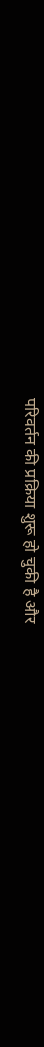परिवर्तन की प्रक्रिया शुरू हो चुकी है और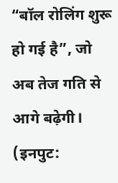“बॉल रोलिंग शुरू हो गई है”, जो अब तेज गति से आगे बढ़ेगी। (इनपुट: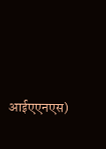आईएएनएस)